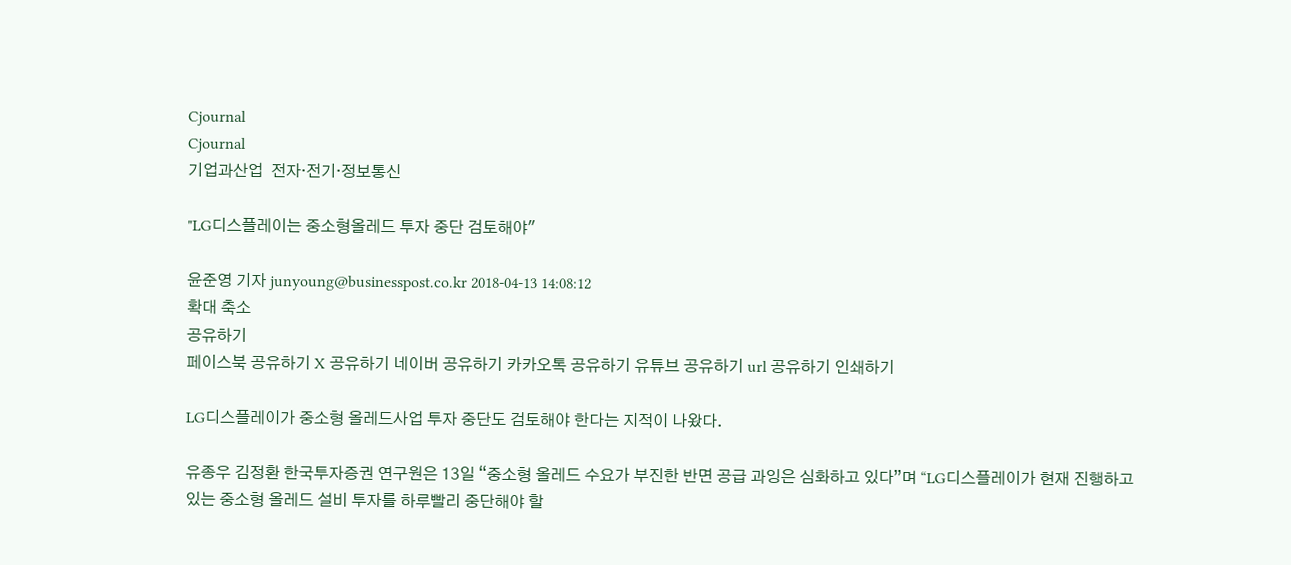Cjournal
Cjournal
기업과산업  전자·전기·정보통신

"LG디스플레이는 중소형올레드 투자 중단 검토해야"

윤준영 기자 junyoung@businesspost.co.kr 2018-04-13 14:08:12
확대 축소
공유하기
페이스북 공유하기 X 공유하기 네이버 공유하기 카카오톡 공유하기 유튜브 공유하기 url 공유하기 인쇄하기

LG디스플레이가 중소형 올레드사업 투자 중단도 검토해야 한다는 지적이 나왔다.

유종우 김정환 한국투자증권 연구원은 13일 “중소형 올레드 수요가 부진한 반면 공급 과잉은 심화하고 있다”며 “LG디스플레이가 현재 진행하고 있는 중소형 올레드 설비 투자를 하루빨리 중단해야 할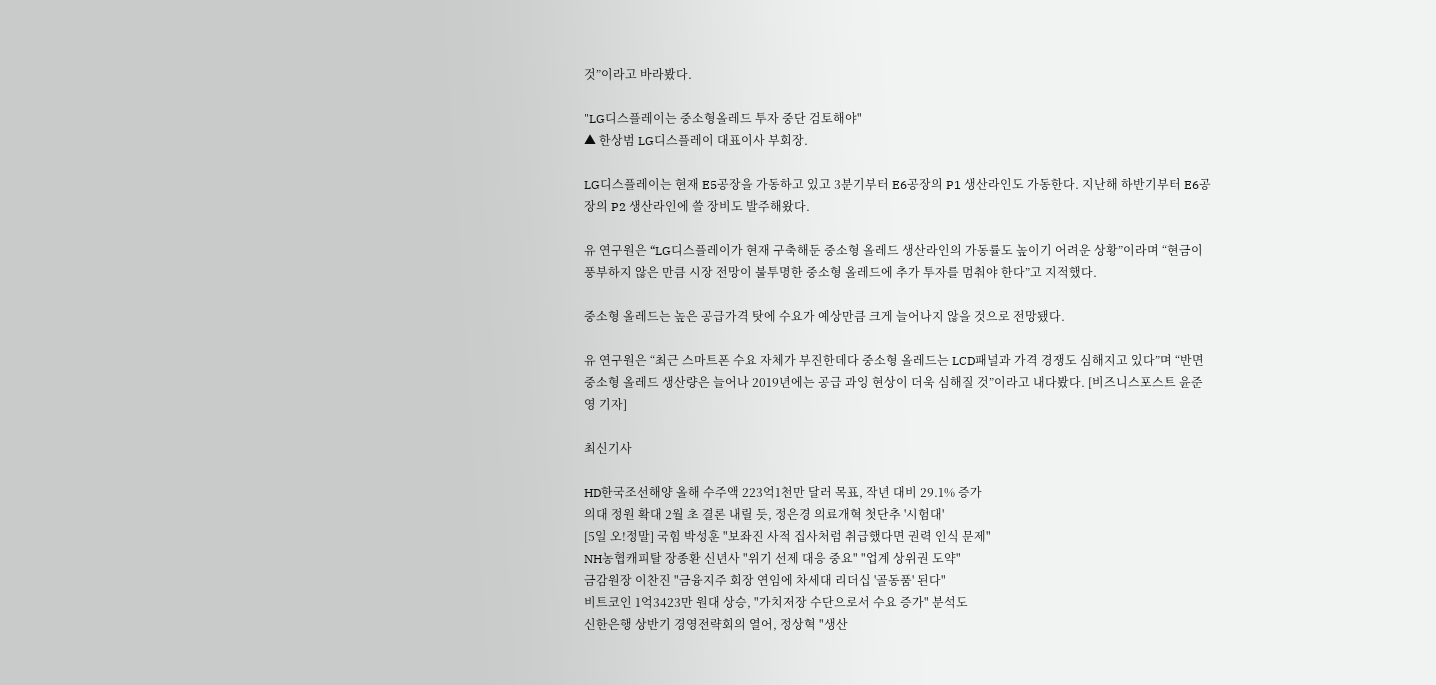것”이라고 바라봤다.

"LG디스플레이는 중소형올레드 투자 중단 검토해야"
▲ 한상범 LG디스플레이 대표이사 부회장.

LG디스플레이는 현재 E5공장을 가동하고 있고 3분기부터 E6공장의 P1 생산라인도 가동한다. 지난해 하반기부터 E6공장의 P2 생산라인에 쓸 장비도 발주해왔다.

유 연구원은 “LG디스플레이가 현재 구축해둔 중소형 올레드 생산라인의 가동률도 높이기 어려운 상황”이라며 “현금이 풍부하지 않은 만큼 시장 전망이 불투명한 중소형 올레드에 추가 투자를 멈춰야 한다”고 지적했다.

중소형 올레드는 높은 공급가격 탓에 수요가 예상만큼 크게 늘어나지 않을 것으로 전망됐다.

유 연구원은 “최근 스마트폰 수요 자체가 부진한데다 중소형 올레드는 LCD패널과 가격 경쟁도 심해지고 있다”며 “반면 중소형 올레드 생산량은 늘어나 2019년에는 공급 과잉 현상이 더욱 심해질 것”이라고 내다봤다. [비즈니스포스트 윤준영 기자]

최신기사

HD한국조선해양 올해 수주액 223억1천만 달러 목표, 작년 대비 29.1% 증가
의대 정원 확대 2월 초 결론 내릴 듯, 정은경 의료개혁 첫단추 '시험대'
[5일 오!정말] 국힘 박성훈 "보좌진 사적 집사처럼 취급했다면 권력 인식 문제"
NH농협캐피탈 장종환 신년사 "위기 선제 대응 중요" "업계 상위권 도약"
금감원장 이찬진 "금융지주 회장 연임에 차세대 리더십 '골동품' 된다"
비트코인 1억3423만 원대 상승, "가치저장 수단으로서 수요 증가" 분석도
신한은행 상반기 경영전략회의 열어, 정상혁 "생산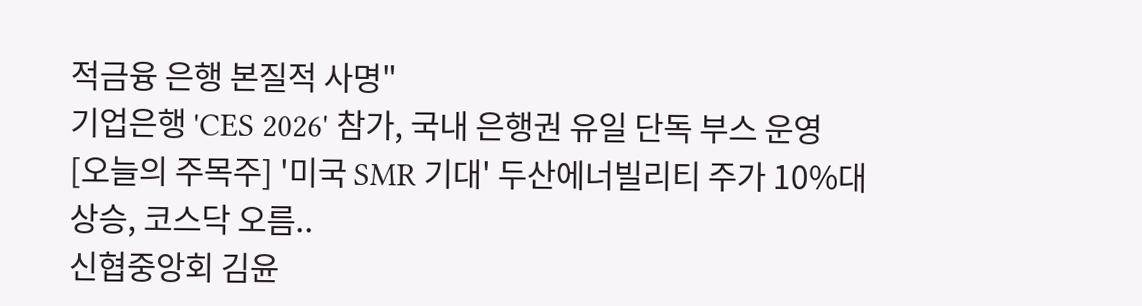적금융 은행 본질적 사명"
기업은행 'CES 2026' 참가, 국내 은행권 유일 단독 부스 운영
[오늘의 주목주] '미국 SMR 기대' 두산에너빌리티 주가 10%대 상승, 코스닥 오름..
신협중앙회 김윤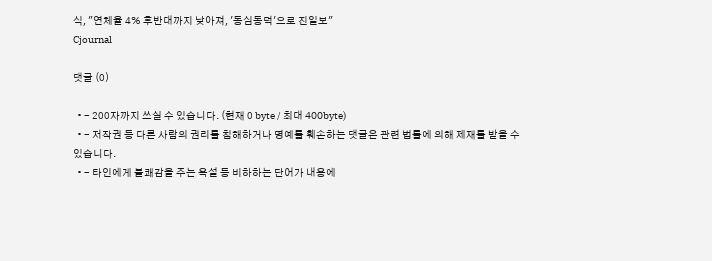식, "연체율 4% 후반대까지 낮아져, '동심동덕'으로 진일보"
Cjournal

댓글 (0)

  • - 200자까지 쓰실 수 있습니다. (현재 0 byte / 최대 400byte)
  • - 저작권 등 다른 사람의 권리를 침해하거나 명예를 훼손하는 댓글은 관련 법률에 의해 제재를 받을 수 있습니다.
  • - 타인에게 불쾌감을 주는 욕설 등 비하하는 단어가 내용에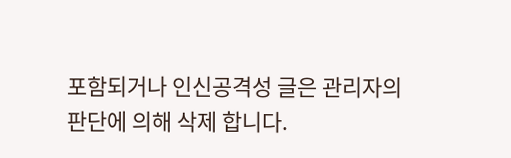포함되거나 인신공격성 글은 관리자의 판단에 의해 삭제 합니다.